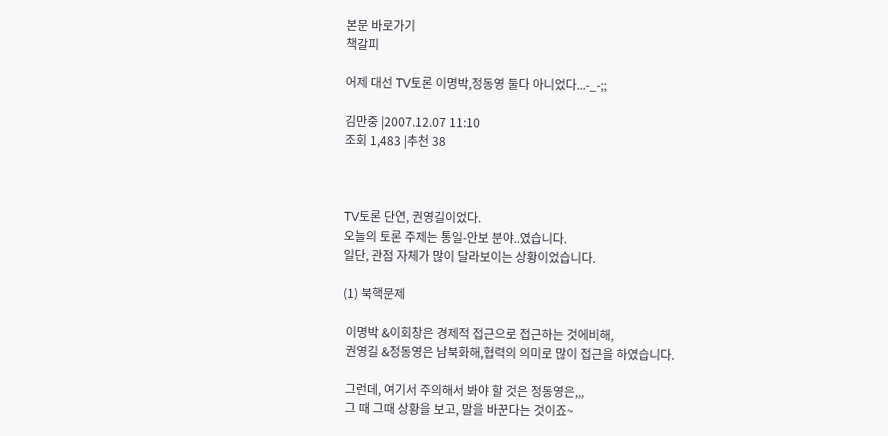본문 바로가기
책갈피

어제 대선 TV토론 이명박,정동영 둘다 아니었다...-_-;;

김만중 |2007.12.07 11:10
조회 1,483 |추천 38



TV토론 단연, 권영길이었다.
오늘의 토론 주제는 통일-안보 분야..였습니다.
일단, 관점 자체가 많이 달라보이는 상황이었습니다.

(1) 북핵문제

 이명박 &이회창은 경제적 접근으로 접근하는 것에비해,
 권영길 &정동영은 남북화해,협력의 의미로 많이 접근을 하였습니다.

 그런데, 여기서 주의해서 봐야 할 것은 정동영은,,,
 그 때 그때 상황을 보고, 말을 바꾼다는 것이죠~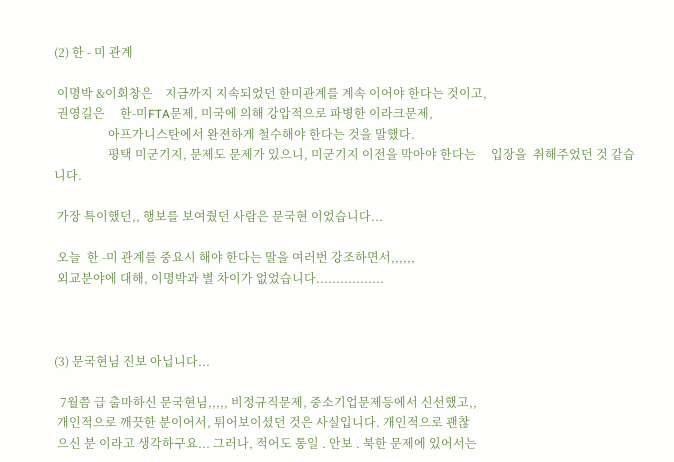(2) 한 - 미 관계

 이명박 &이회창은    지금까지 지속되었던 한미관계를 계속 이어야 한다는 것이고,
 권영길은     한-미FTA문제, 미국에 의해 강압적으로 파병한 이라크문제,
                  아프가니스탄에서 완젼하게 철수해야 한다는 것을 말했다.
                  평택 미군기지, 문제도 문제가 있으니, 미군기지 이전을 막아야 한다는     입장을  취해주었던 것 같습니다.

 가장 특이했던,, 행보를 보여줬던 사람은 문국현 이었습니다...

 오늘  한 -미 관계를 중요시 해야 한다는 말을 여러번 강조하면서,,,,,,
 외교분야에 대해, 이명박과 별 차이가 없었습니다.................



(3) 문국현님 진보 아닙니다...

  7월쯤 급 출마하신 문국현님,,,,, 비정규직문제, 중소기업문제등에서 신선했고,,
 개인적으로 깨끗한 분이어서, 튀어보이셨던 것은 사실입니다. 개인적으로 괜찮
 으신 분 이라고 생각하구요... 그러나, 적어도 통일 . 안보 . 북한 문제에 있어서는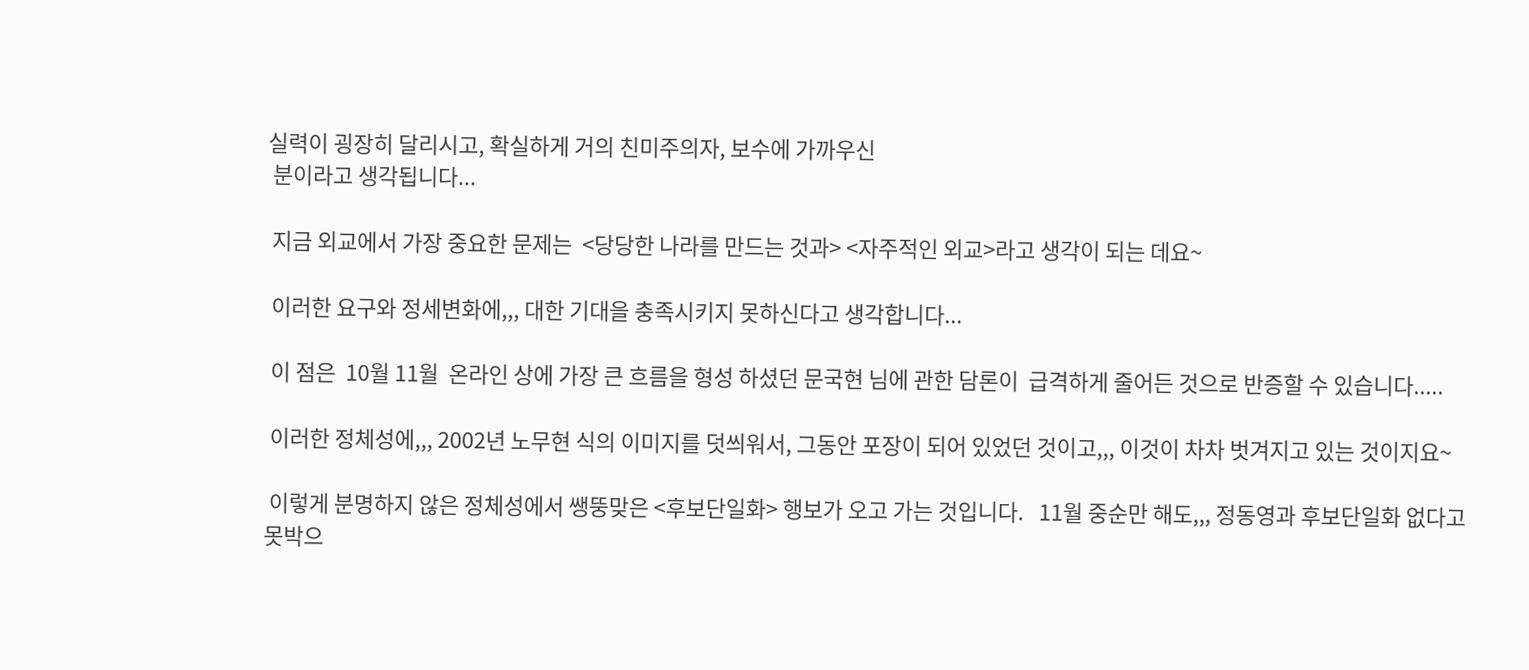실력이 굉장히 달리시고, 확실하게 거의 친미주의자, 보수에 가까우신
 분이라고 생각됩니다...

 지금 외교에서 가장 중요한 문제는  <당당한 나라를 만드는 것과> <자주적인 외교>라고 생각이 되는 데요~

 이러한 요구와 정세변화에,,, 대한 기대을 충족시키지 못하신다고 생각합니다...

 이 점은  10월 11월  온라인 상에 가장 큰 흐름을 형성 하셨던 문국현 님에 관한 담론이  급격하게 줄어든 것으로 반증할 수 있습니다.....

 이러한 정체성에,,, 2002년 노무현 식의 이미지를 덧씌워서, 그동안 포장이 되어 있었던 것이고,,, 이것이 차차 벗겨지고 있는 것이지요~

 이렇게 분명하지 않은 정체성에서 쌩뚱맞은 <후보단일화> 행보가 오고 가는 것입니다.   11월 중순만 해도,,, 정동영과 후보단일화 없다고 못박으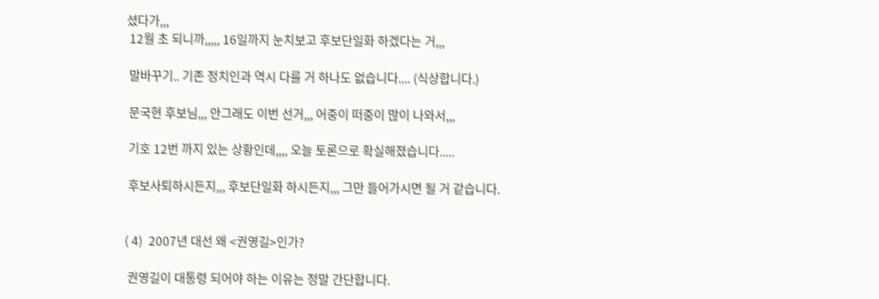셨다가,,,
 12월 초 되니까,,,,, 16일까지 눈치보고 후보단일화 하겠다는 거,,,

 말바꾸기.. 기존 정치인과 역시 다를 거 하나도 없습니다.... (식상합니다.)

 문국현 후보님,,, 안그래도 이번 선거,,, 어중이 떠중이 많이 나와서,,,

 기호 12번 까지 있는 상황인데,,,, 오늘 토론으로 확실해졌습니다.....

 후보사퇴하시든지,,, 후보단일화 하시든지,,, 그만 들어가시면 될 거 같습니다.


( 4)  2007년 대선 왜 <권영길>인가?

 권영길이 대통령 되어야 하는 이유는 정말 간단합니다.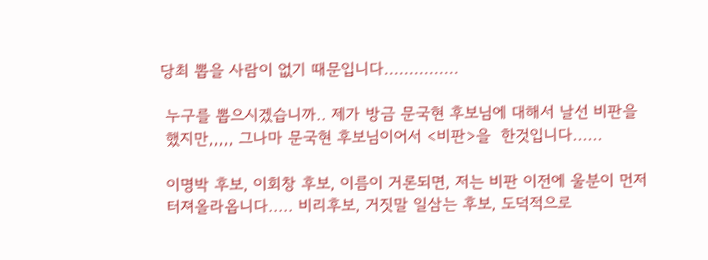당최 뽑을 사람이 없기 때문입니다...............

 누구를 뽑으시겠습니까.. 제가 방금 문국현 후보님에 대해서 날선 비판을
 했지만,,,,, 그나마 문국현 후보님이어서 <비판>을  한것입니다......

 이명박 후보, 이회창 후보, 이름이 거론되면, 저는 비판 이전에 울분이 먼저
 터져올라옵니다..... 비리후보, 거짓말 일삼는 후보, 도덕적으로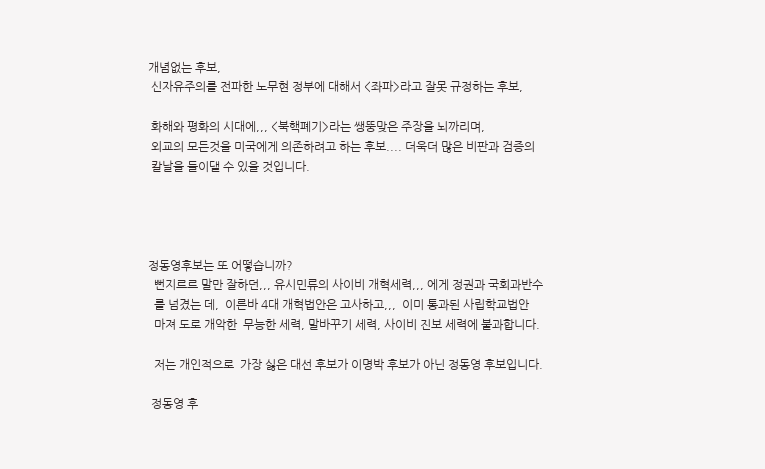개념없는 후보,
 신자유주의를 전파한 노무현 정부에 대해서 <좌파>라고 잘못 규정하는 후보,

 화해와 평화의 시대에,,, <북핵폐기>라는 쌩뚱맞은 주장을 뇌까리며,
 외교의 모든것을 미국에게 의존하려고 하는 후보.... 더욱더 많은 비판과 검증의
 칼날을 들이댈 수 있을 것입니다.




정동영후보는 또 어떻습니까?
  뻔지르르 말만 잘하던,,, 유시민류의 사이비 개혁세력,,, 에게 정권과 국회과반수
  를 넘겼는 데,  이른바 4대 개혁법안은 고사하고,,,  이미 통과된 사립학교법안
  마져 도로 개악한  무능한 세력, 말바꾸기 세력, 사이비 진보 세력에 불과합니다.

  저는 개인적으로  가장 싫은 대선 후보가 이명박 후보가 아닌 정동영 후보입니다.

 정동영 후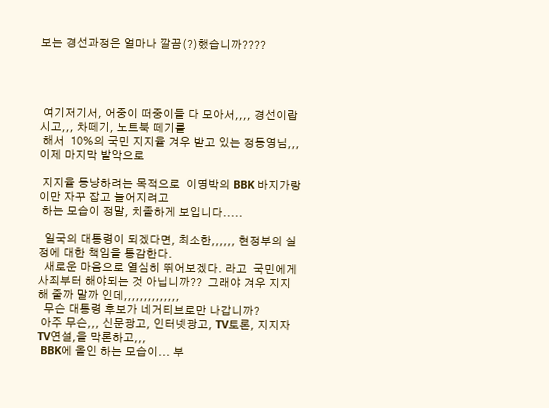보는 경선과정은 얼마나 깔끔(?)했습니까????




 여기저기서, 어중이 떠중이들 다 모아서,,,, 경선이랍시고,,, 차떼기, 노트북 떼기를
 해서  10%의 국민 지지율 겨우 받고 있는 정동영님,,, 이제 마지막 발악으로

 지지율 동냥하려는 목적으로  이명박의 BBK 바지가랑이만 자꾸 잡고 늘어지려고
 하는 모습이 정말, 치졸하게 보입니다.....

  일국의 대통령이 되겠다면, 최소한,,,,,, 현정부의 실정에 대한 책임을 통감한다.
  새로운 마음으로 열심히 뛰어보겠다. 라고  국민에게 사죄부터 해야되는 것 아닙니까??  그래야 겨우 지지해 줄까 말까 인데,,,,,,,,,,,,,,
  무슨 대통령 후보가 네거티브로만 나갑니까?
 아주 무슨,,, 신문광고, 인터넷광고, TV토론, 지지자 TV연설,을 막론하고,,,
 BBK에 올인 하는 모습이... 부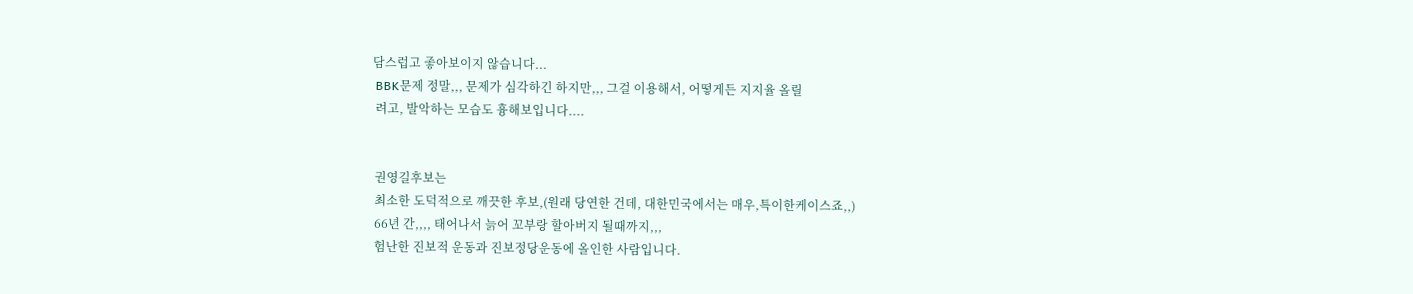담스럽고 좋아보이지 않습니다...
 BBK문제 정말,,, 문제가 심각하긴 하지만,,, 그걸 이용해서, 어떻게든 지지율 올릴
 려고, 발악하는 모습도 흉해보입니다....


 권영길후보는
 최소한 도덕적으로 깨끗한 후보,(원래 당연한 건데, 대한민국에서는 매우,특이한케이스죠,,)
 66년 간,,,, 태어나서 늙어 꼬부랑 할아버지 될때까지,,,
 험난한 진보적 운동과 진보정당운동에 올인한 사람입니다.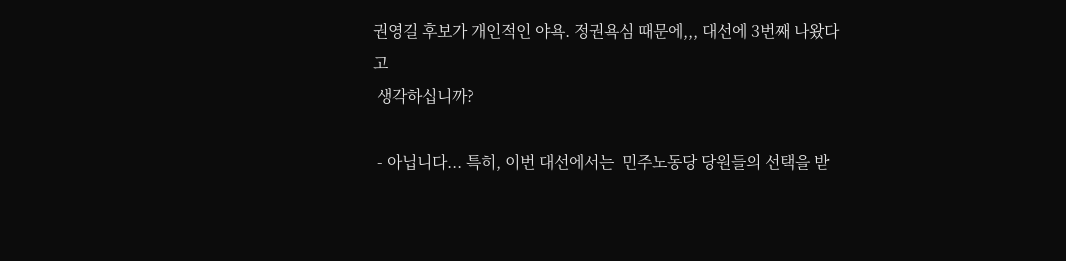권영길 후보가 개인적인 야욕. 정권욕심 때문에,,, 대선에 3번째 나왔다고
 생각하십니까?

 - 아닙니다... 특히, 이번 대선에서는  민주노동당 당원들의 선택을 받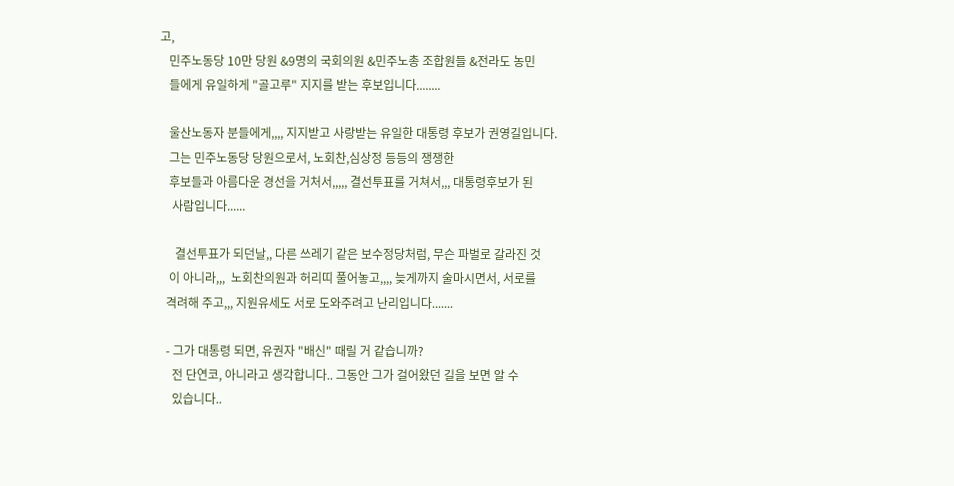고,
   민주노동당 10만 당원 &9명의 국회의원 &민주노총 조합원들 &전라도 농민
   들에게 유일하게 "골고루" 지지를 받는 후보입니다........

   울산노동자 분들에게,,,, 지지받고 사랑받는 유일한 대통령 후보가 권영길입니다.
   그는 민주노동당 당원으로서, 노회찬,심상정 등등의 쟁쟁한
   후보들과 아름다운 경선을 거처서,,,,, 결선투표를 거쳐서,,, 대통령후보가 된
    사람입니다......

     결선투표가 되던날,, 다른 쓰레기 같은 보수정당처럼, 무슨 파벌로 갈라진 것
   이 아니라,,,  노회찬의원과 허리띠 풀어놓고,,,, 늦게까지 술마시면서, 서로를
  격려해 주고,,, 지원유세도 서로 도와주려고 난리입니다.......

  - 그가 대통령 되면, 유권자 "배신" 때릴 거 같습니까?
    전 단연코, 아니라고 생각합니다.. 그동안 그가 걸어왔던 길을 보면 알 수
    있습니다..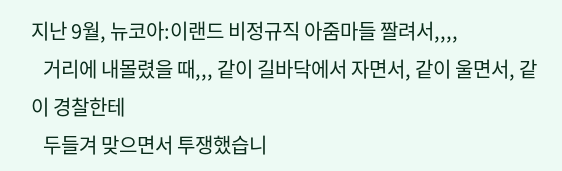지난 9월, 뉴코아:이랜드 비정규직 아줌마들 짤려서,,,,
   거리에 내몰렸을 때,,, 같이 길바닥에서 자면서, 같이 울면서, 같이 경찰한테
   두들겨 맞으면서 투쟁했습니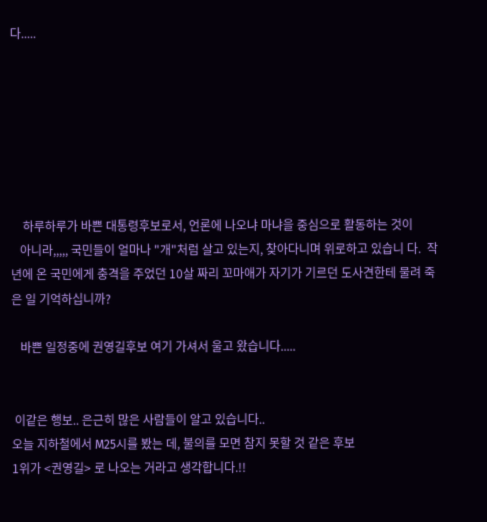다.....







    하루하루가 바쁜 대통령후보로서, 언론에 나오냐 마냐을 중심으로 활동하는 것이
   아니라,,,,, 국민들이 얼마나 "개"처럼 살고 있는지, 찾아다니며 위로하고 있습니 다.  작년에 온 국민에게 충격을 주었던 10살 짜리 꼬마애가 자기가 기르던 도사견한테 물려 죽은 일 기억하십니까?

   바쁜 일정중에 권영길후보 여기 가셔서 울고 왔습니다.....


 이같은 행보.. 은근히 많은 사람들이 알고 있습니다..
오늘 지하철에서 M25시를 봤는 데, 불의를 모면 참지 못할 것 같은 후보
1위가 <권영길> 로 나오는 거라고 생각합니다.!!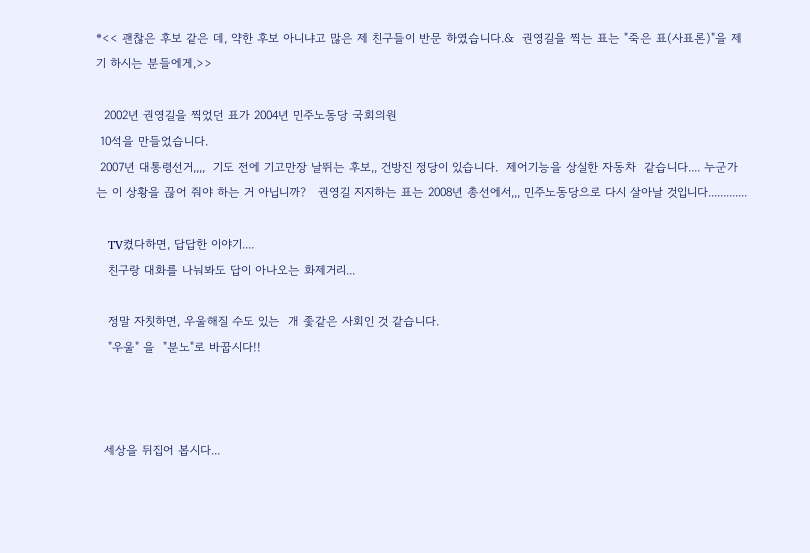*<< 괜찮은 후보 같은 데, 약한 후보 아니냐고 많은 제 친구들이 반문 하였습니다.&  권영길을 찍는 표는 "죽은 표(사표론)"을 제기 하시는 분들에게,>>

  2002년 권영길을 찍었던 표가 2004년 민주노동당 국회의원
 10석을 만들었습니다.
 2007년 대통령선거,,,,  기도 전에 기고만장 날뛰는 후보,, 건방진 정당이 있습니다.  제어기능을 상실한 자동차  같습니다.... 누군가는 이 상황을 끊어 줘야 하는 거 아닙니까?   권영길 지지하는 표는 2008년 총선에서,,, 민주노동당으로 다시 살아날 것입니다.............

   TV켰다하면, 답답한 이야기....
   친구랑 대화를 나눠봐도 답이 아나오는 화제거리...

   정말 자칫하면, 우울해질 수도 있는  개 좇같은 사회인 것 같습니다.
   "우울" 을  "분노"로 바꿉시다!!



  세상을 뒤집어 봅시다...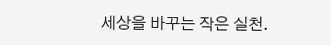세상을 바꾸는 작은 실천.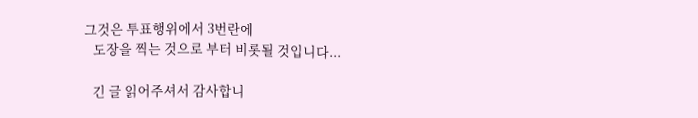그것은 투표행위에서 3번란에
   도장을 찍는 것으로 부터 비롯될 것입니다...

   긴 글 읽어주셔서 감사합니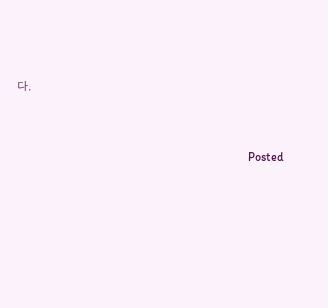다.


                                                                             Posted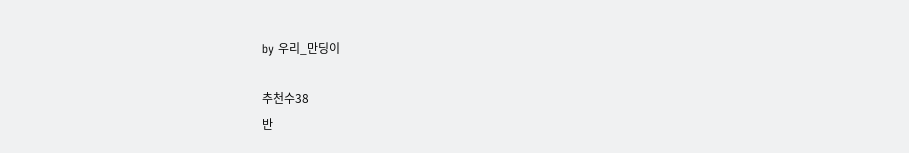by 우리_만딩이

추천수38
반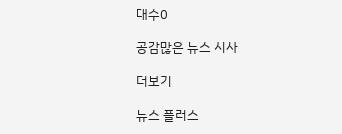대수0

공감많은 뉴스 시사

더보기

뉴스 플러스